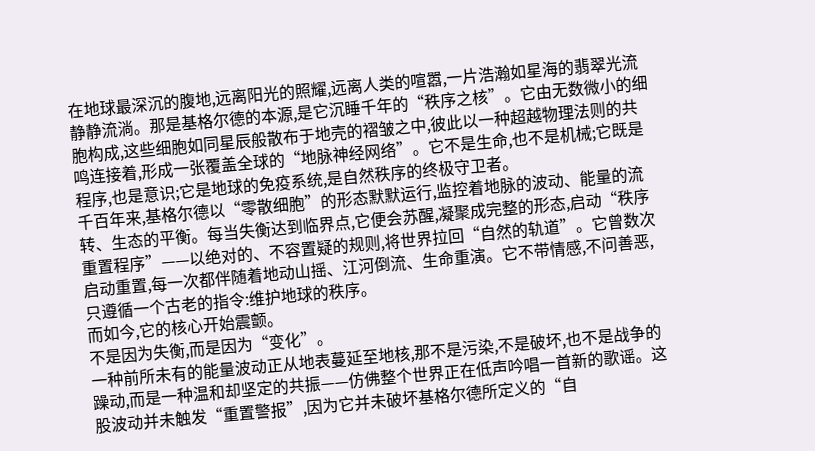在地球最深沉的腹地,远离阳光的照耀,远离人类的喧嚣,一片浩瀚如星海的翡翠光流静静流淌。那是基格尔德的本源,是它沉睡千年的“秩序之核”。它由无数微小的细胞构成,这些细胞如同星辰般散布于地壳的褶皱之中,彼此以一种超越物理法则的共鸣连接着,形成一张覆盖全球的“地脉神经网络”。它不是生命,也不是机械;它既是程序,也是意识;它是地球的免疫系统,是自然秩序的终极守卫者。
千百年来,基格尔德以“零散细胞”的形态默默运行,监控着地脉的波动、能量的流转、生态的平衡。每当失衡达到临界点,它便会苏醒,凝聚成完整的形态,启动“秩序重置程序”——以绝对的、不容置疑的规则,将世界拉回“自然的轨道”。它曾数次启动重置,每一次都伴随着地动山摇、江河倒流、生命重演。它不带情感,不问善恶,只遵循一个古老的指令:维护地球的秩序。
而如今,它的核心开始震颤。
不是因为失衡,而是因为“变化”。
一种前所未有的能量波动正从地表蔓延至地核,那不是污染,不是破坏,也不是战争的躁动,而是一种温和却坚定的共振——仿佛整个世界正在低声吟唱一首新的歌谣。这股波动并未触发“重置警报”,因为它并未破坏基格尔德所定义的“自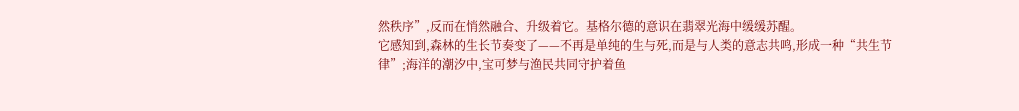然秩序”,反而在悄然融合、升级着它。基格尔德的意识在翡翠光海中缓缓苏醒。
它感知到,森林的生长节奏变了——不再是单纯的生与死,而是与人类的意志共鸣,形成一种“共生节律”;海洋的潮汐中,宝可梦与渔民共同守护着鱼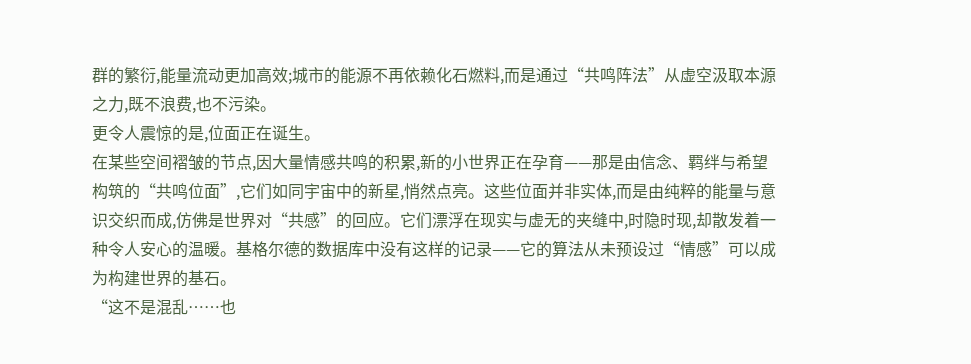群的繁衍,能量流动更加高效;城市的能源不再依赖化石燃料,而是通过“共鸣阵法”从虚空汲取本源之力,既不浪费,也不污染。
更令人震惊的是,位面正在诞生。
在某些空间褶皱的节点,因大量情感共鸣的积累,新的小世界正在孕育——那是由信念、羁绊与希望构筑的“共鸣位面”,它们如同宇宙中的新星,悄然点亮。这些位面并非实体,而是由纯粹的能量与意识交织而成,仿佛是世界对“共感”的回应。它们漂浮在现实与虚无的夹缝中,时隐时现,却散发着一种令人安心的温暖。基格尔德的数据库中没有这样的记录——它的算法从未预设过“情感”可以成为构建世界的基石。
“这不是混乱……也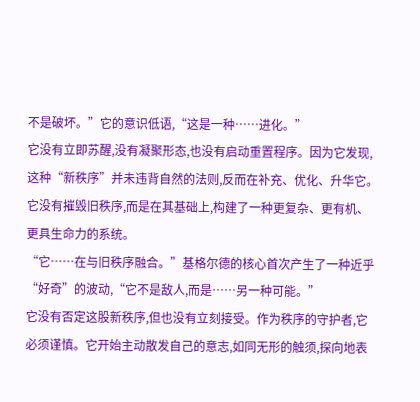不是破坏。”它的意识低语,“这是一种……进化。”
它没有立即苏醒,没有凝聚形态,也没有启动重置程序。因为它发现,这种“新秩序”并未违背自然的法则,反而在补充、优化、升华它。它没有摧毁旧秩序,而是在其基础上,构建了一种更复杂、更有机、更具生命力的系统。
“它……在与旧秩序融合。”基格尔德的核心首次产生了一种近乎“好奇”的波动,“它不是敌人,而是……另一种可能。”
它没有否定这股新秩序,但也没有立刻接受。作为秩序的守护者,它必须谨慎。它开始主动散发自己的意志,如同无形的触须,探向地表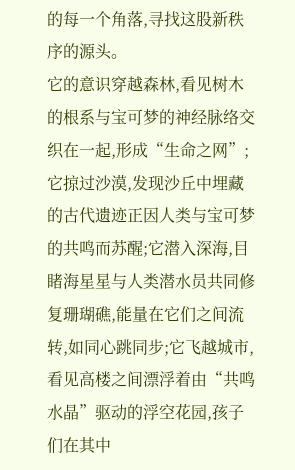的每一个角落,寻找这股新秩序的源头。
它的意识穿越森林,看见树木的根系与宝可梦的神经脉络交织在一起,形成“生命之网”;它掠过沙漠,发现沙丘中埋藏的古代遗迹正因人类与宝可梦的共鸣而苏醒;它潜入深海,目睹海星星与人类潜水员共同修复珊瑚礁,能量在它们之间流转,如同心跳同步;它飞越城市,看见高楼之间漂浮着由“共鸣水晶”驱动的浮空花园,孩子们在其中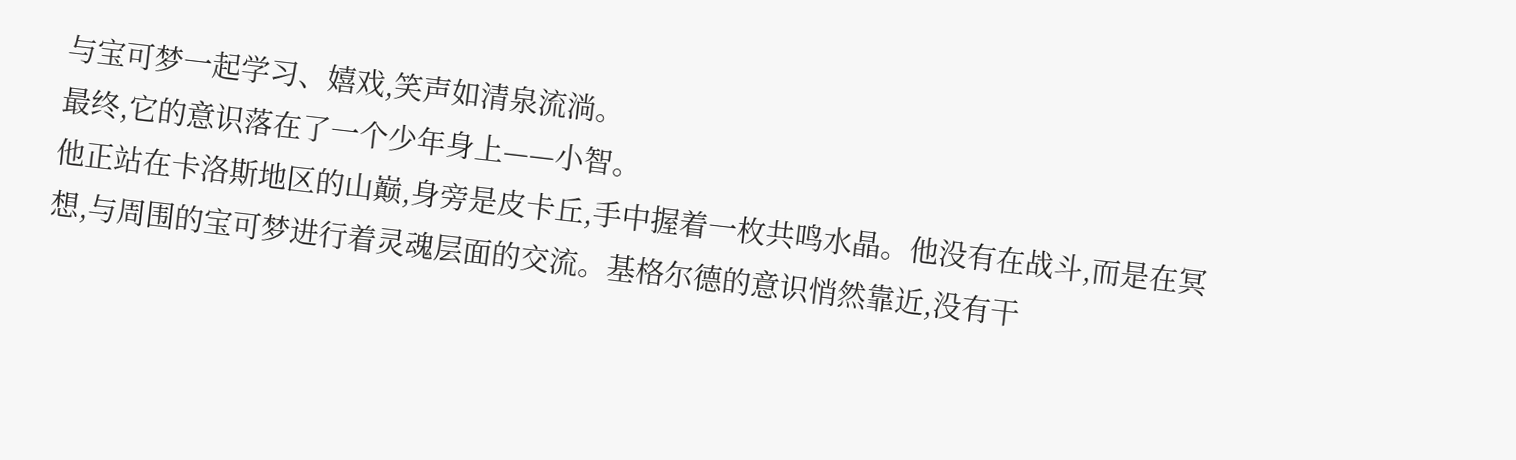与宝可梦一起学习、嬉戏,笑声如清泉流淌。
最终,它的意识落在了一个少年身上——小智。
他正站在卡洛斯地区的山巅,身旁是皮卡丘,手中握着一枚共鸣水晶。他没有在战斗,而是在冥想,与周围的宝可梦进行着灵魂层面的交流。基格尔德的意识悄然靠近,没有干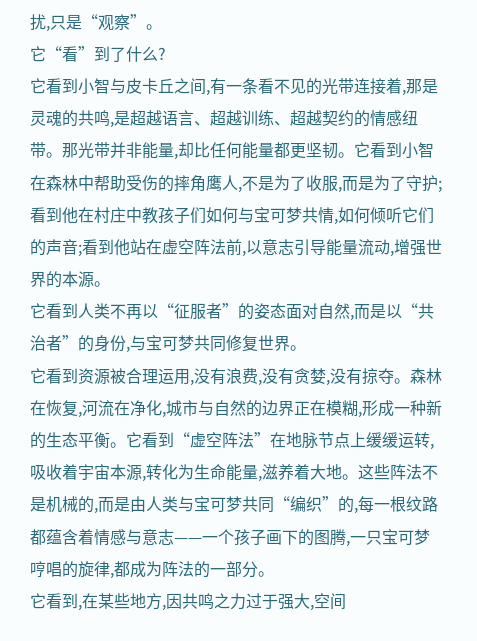扰,只是“观察”。
它“看”到了什么?
它看到小智与皮卡丘之间,有一条看不见的光带连接着,那是灵魂的共鸣,是超越语言、超越训练、超越契约的情感纽带。那光带并非能量,却比任何能量都更坚韧。它看到小智在森林中帮助受伤的摔角鹰人,不是为了收服,而是为了守护;看到他在村庄中教孩子们如何与宝可梦共情,如何倾听它们的声音;看到他站在虚空阵法前,以意志引导能量流动,增强世界的本源。
它看到人类不再以“征服者”的姿态面对自然,而是以“共治者”的身份,与宝可梦共同修复世界。
它看到资源被合理运用,没有浪费,没有贪婪,没有掠夺。森林在恢复,河流在净化,城市与自然的边界正在模糊,形成一种新的生态平衡。它看到“虚空阵法”在地脉节点上缓缓运转,吸收着宇宙本源,转化为生命能量,滋养着大地。这些阵法不是机械的,而是由人类与宝可梦共同“编织”的,每一根纹路都蕴含着情感与意志——一个孩子画下的图腾,一只宝可梦哼唱的旋律,都成为阵法的一部分。
它看到,在某些地方,因共鸣之力过于强大,空间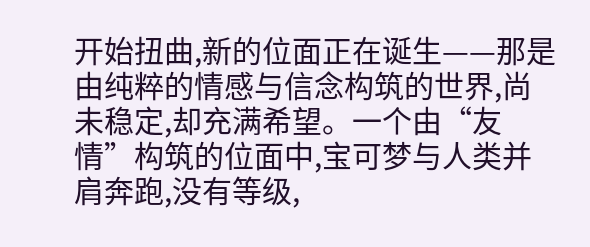开始扭曲,新的位面正在诞生——那是由纯粹的情感与信念构筑的世界,尚未稳定,却充满希望。一个由“友情”构筑的位面中,宝可梦与人类并肩奔跑,没有等级,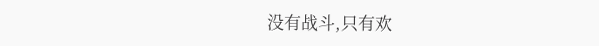没有战斗,只有欢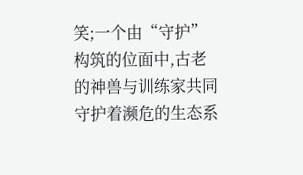笑;一个由“守护”构筑的位面中,古老的神兽与训练家共同守护着濒危的生态系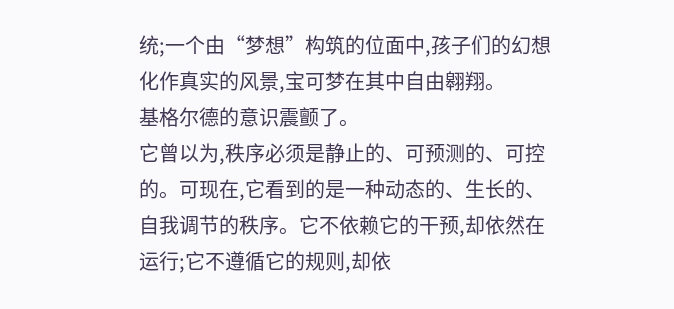统;一个由“梦想”构筑的位面中,孩子们的幻想化作真实的风景,宝可梦在其中自由翱翔。
基格尔德的意识震颤了。
它曾以为,秩序必须是静止的、可预测的、可控的。可现在,它看到的是一种动态的、生长的、自我调节的秩序。它不依赖它的干预,却依然在运行;它不遵循它的规则,却依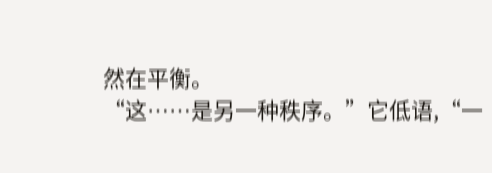然在平衡。
“这……是另一种秩序。”它低语,“一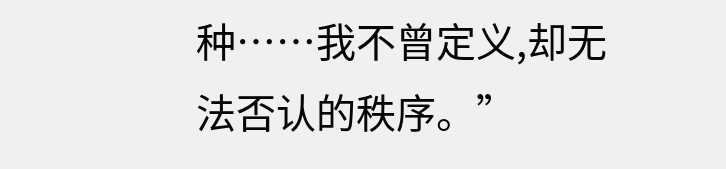种……我不曾定义,却无法否认的秩序。”